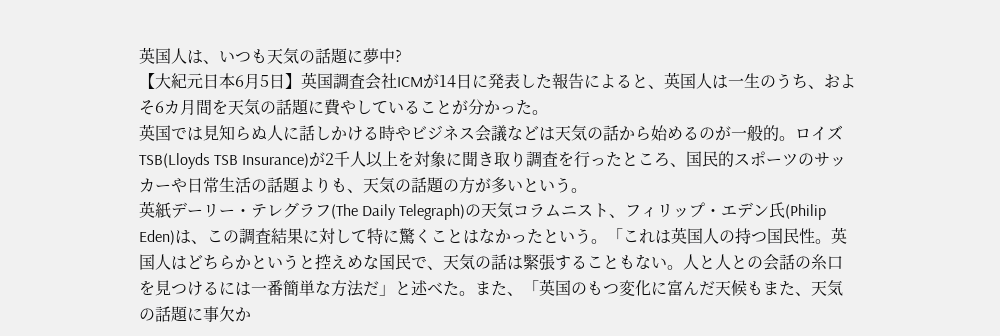英国人は、いつも天気の話題に夢中?
【大紀元日本6月5日】英国調査会社ICMが14日に発表した報告によると、英国人は一生のうち、およそ6カ月間を天気の話題に費やしていることが分かった。
英国では見知らぬ人に話しかける時やビジネス会議などは天気の話から始めるのが一般的。ロイズTSB(Lloyds TSB Insurance)が2千人以上を対象に聞き取り調査を行ったところ、国民的スポーツのサッカーや日常生活の話題よりも、天気の話題の方が多いという。
英紙デーリー・テレグラフ(The Daily Telegraph)の天気コラムニスト、フィリップ・エデン氏(Philip Eden)は、この調査結果に対して特に驚くことはなかったという。「これは英国人の持つ国民性。英国人はどちらかというと控えめな国民で、天気の話は緊張することもない。人と人との会話の糸口を見つけるには一番簡単な方法だ」と述べた。また、「英国のもつ変化に富んだ天候もまた、天気の話題に事欠か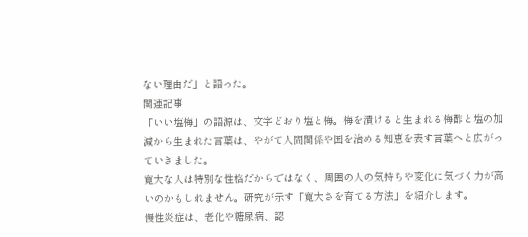ない理由だ」と語った。
関連記事
「いい塩梅」の語源は、文字どおり塩と梅。梅を漬けると生まれる梅酢と塩の加減から生まれた言葉は、やがて人間関係や国を治める知恵を表す言葉へと広がっていきました。
寛大な人は特別な性格だからではなく、周囲の人の気持ちや変化に気づく力が高いのかもしれません。研究が示す「寛大さを育てる方法」を紹介します。
慢性炎症は、老化や糖尿病、認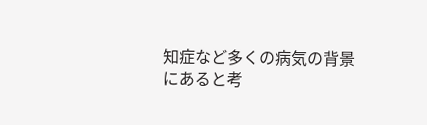知症など多くの病気の背景にあると考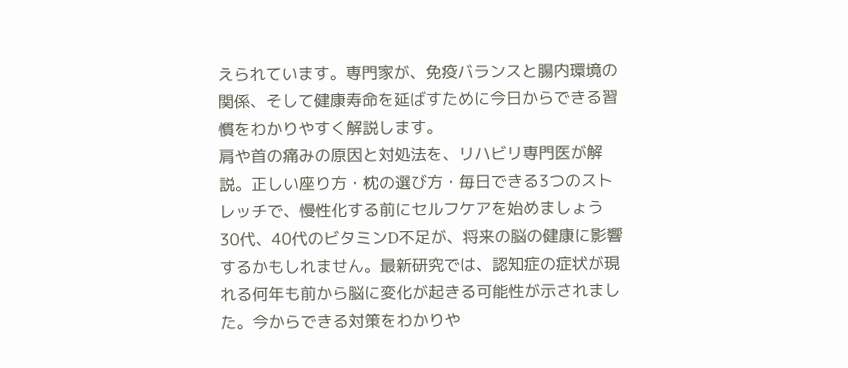えられています。専門家が、免疫バランスと腸内環境の関係、そして健康寿命を延ばすために今日からできる習慣をわかりやすく解説します。
肩や首の痛みの原因と対処法を、リハビリ専門医が解説。正しい座り方・枕の選び方・毎日できる3つのストレッチで、慢性化する前にセルフケアを始めましょう
30代、40代のビタミンD不足が、将来の脳の健康に影響するかもしれません。最新研究では、認知症の症状が現れる何年も前から脳に変化が起きる可能性が示されました。今からできる対策をわかりや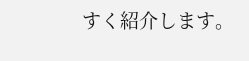すく紹介します。